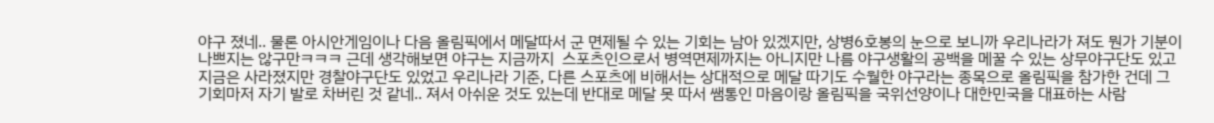야구 졌네.. 물론 아시안게임이나 다음 올림픽에서 메달따서 군 면제될 수 있는 기회는 남아 있겠지만, 상병6호봉의 눈으로 보니까 우리나라가 져도 뭔가 기분이 나쁘지는 않구만ㅋㅋㅋ 근데 생각해보면 야구는 지금까지  스포츠인으로서 병역면제까지는 아니지만 나름 야구생활의 공백을 메꿀 수 있는 상무야구단도 있고 지금은 사라졌지만 경찰야구단도 있었고 우리나라 기준, 다른 스포츠에 비해서는 상대적으로 메달 따기도 수월한 야구라는 종목으로 올림픽을 참가한 건데 그 기회마저 자기 발로 차버린 것 같네.. 져서 아쉬운 것도 있는데 반대로 메달 못 따서 쌤통인 마음이랑 올림픽을 국위선양이나 대한민국을 대표하는 사람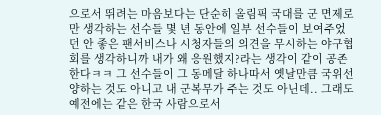으로서 뛰려는 마음보다는 단순히 올림픽 국대를 군 면제로만 생각하는 선수들 몇 년 동안에 일부 선수들이 보여주었던 안 좋은 팬서비스나 시청자들의 의견을 무시하는 야구협회를 생각하니까 내가 왜 응원했지?라는 생각이 같이 공존한다ㅋㅋ 그 선수들이 그 동메달 하나따서 옛날만큼 국위선양하는 것도 아니고 내 군복무가 주는 것도 아닌데.. 그래도 예전에는 같은 한국 사람으로서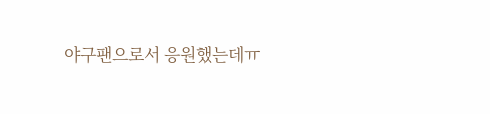야구팬으로서 응원했는데ㅠ